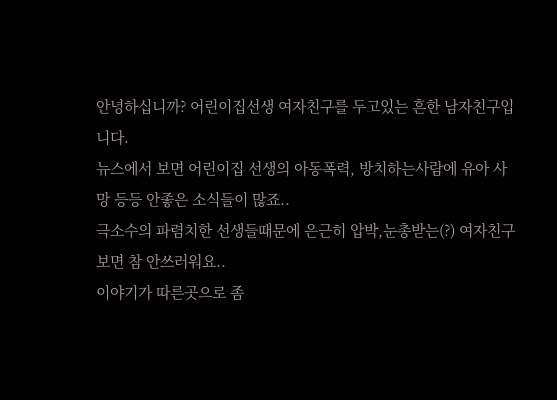안녕하십니까? 어린이집선생 여자친구를 두고있는 흔한 남자친구입니다.
뉴스에서 보면 어린이집 선생의 아동폭력, 방치하는사람에 유아 사망 등등 안좋은 소식들이 많죠..
극소수의 파렴치한 선생들때문에 은근히 압박,눈총받는(?) 여자친구보면 참 안쓰러워요..
이야기가 따른곳으로 좀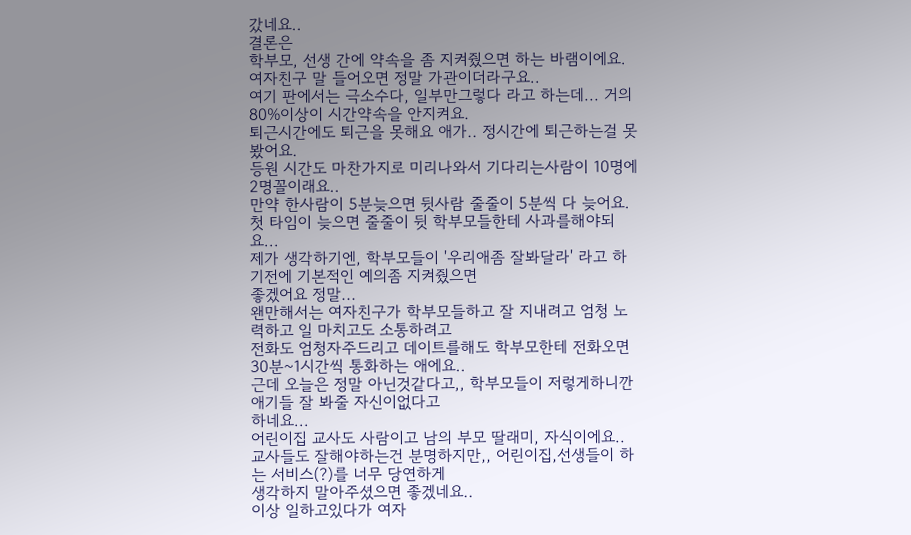갔네요..
결론은
학부모, 선생 간에 약속을 좀 지켜줬으면 하는 바램이에요.
여자친구 말 들어오면 정말 가관이더라구요..
여기 판에서는 극소수다, 일부만그렇다 라고 하는데... 거의 80%이상이 시간약속을 안지켜요.
퇴근시간에도 퇴근을 못해요 애가.. 정시간에 퇴근하는걸 못봤어요.
등원 시간도 마찬가지로 미리나와서 기다리는사람이 10명에 2명꼴이래요..
만약 한사람이 5분늦으면 뒷사람 줄줄이 5분씩 다 늦어요.
첫 타임이 늦으면 줄줄이 뒷 학부모들한테 사과를해야되요...
제가 생각하기엔, 학부모들이 '우리애좀 잘봐달라' 라고 하기전에 기본적인 예의좀 지켜줬으면
좋겠어요 정말...
왠만해서는 여자친구가 학부모들하고 잘 지내려고 엄청 노력하고 일 마치고도 소통하려고
전화도 엄청자주드리고 데이트를해도 학부모한테 전화오면 30분~1시간씩 통화하는 애에요..
근데 오늘은 정말 아닌것같다고,, 학부모들이 저렇게하니깐 애기들 잘 봐줄 자신이없다고
하네요...
어린이집 교사도 사람이고 남의 부모 딸래미, 자식이에요..
교사들도 잘해야하는건 분명하지만,, 어린이집,선생들이 하는 서비스(?)를 너무 당연하게
생각하지 말아주셨으면 좋겠네요..
이상 일하고있다가 여자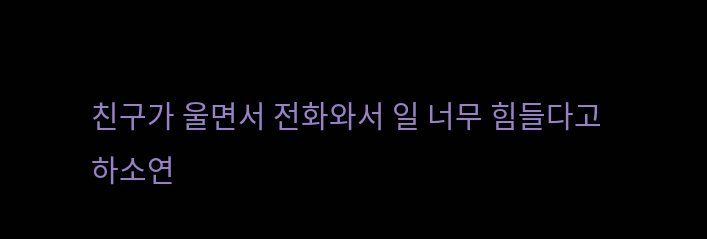친구가 울면서 전화와서 일 너무 힘들다고
하소연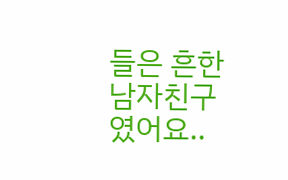들은 흔한남자친구였어요..